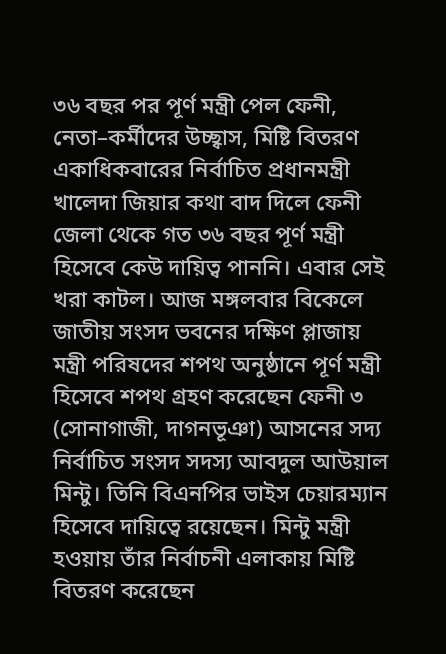৩৬ বছর পর পূর্ণ মন্ত্রী পেল ফেনী, নেতা–কর্মীদের উচ্ছ্বাস, মিষ্টি বিতরণ
একাধিকবারের নির্বাচিত প্রধানমন্ত্রী খালেদা জিয়ার কথা বাদ দিলে ফেনী জেলা থেকে গত ৩৬ বছর পূর্ণ মন্ত্রী হিসেবে কেউ দায়িত্ব পাননি। এবার সেই খরা কাটল। আজ মঙ্গলবার বিকেলে জাতীয় সংসদ ভবনের দক্ষিণ প্লাজায় মন্ত্রী পরিষদের শপথ অনুষ্ঠানে পূর্ণ মন্ত্রী হিসেবে শপথ গ্রহণ করেছেন ফেনী ৩ (সোনাগাজী, দাগনভূঞা) আসনের সদ্য নির্বাচিত সংসদ সদস্য আবদুল আউয়াল মিন্টু। তিনি বিএনপির ভাইস চেয়ারম্যান হিসেবে দায়িত্বে রয়েছেন। মিন্টু মন্ত্রী হওয়ায় তাঁর নির্বাচনী এলাকায় মিষ্টি বিতরণ করেছেন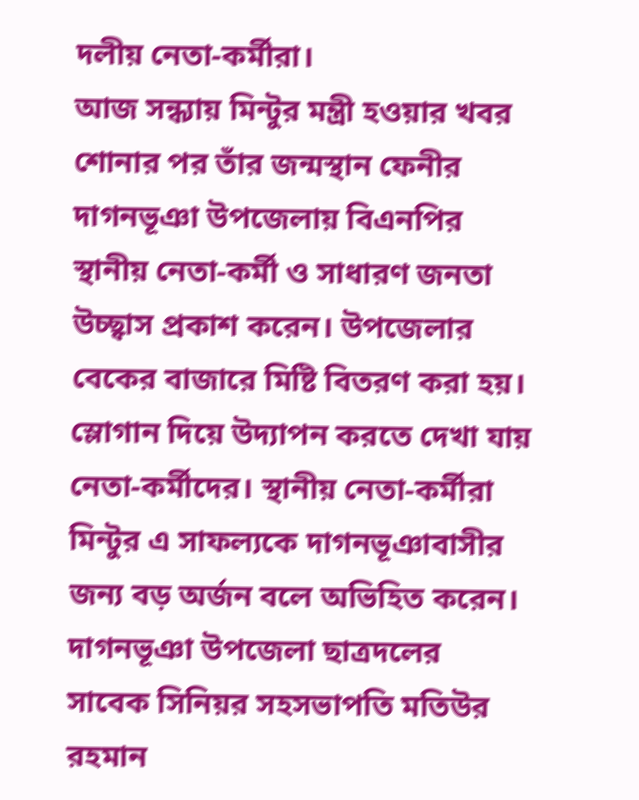দলীয় নেতা-কর্মীরা।
আজ সন্ধ্যায় মিন্টুর মন্ত্রী হওয়ার খবর শোনার পর তাঁর জন্মস্থান ফেনীর দাগনভূঞা উপজেলায় বিএনপির স্থানীয় নেতা-কর্মী ও সাধারণ জনতা উচ্ছ্বাস প্রকাশ করেন। উপজেলার বেকের বাজারে মিষ্টি বিতরণ করা হয়। স্লোগান দিয়ে উদ্যাপন করতে দেখা যায় নেতা-কর্মীদের। স্থানীয় নেতা-কর্মীরা মিন্টুর এ সাফল্যকে দাগনভূঞাবাসীর জন্য বড় অর্জন বলে অভিহিত করেন।
দাগনভূঞা উপজেলা ছাত্রদলের সাবেক সিনিয়র সহসভাপতি মতিউর রহমান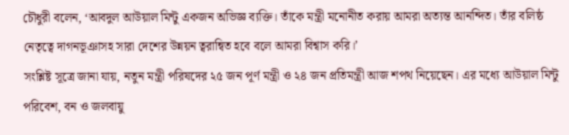চৌধুরী বলেন, ‘আবদুল আউয়াল মিন্টু একজন অভিজ্ঞ ব্যক্তি। তাঁকে মন্ত্রী মনোনীত করায় আমরা অত্যন্ত আনন্দিত। তাঁর বলিষ্ঠ নেতৃত্বে দাগনভূঞাসহ সারা দেশের উন্নয়ন ত্বরান্বিত হবে বলে আমরা বিশ্বাস করি।’
সংশ্লিষ্ট সূত্রে জানা যায়, নতুন মন্ত্রী পরিষদের ২৫ জন পূর্ণ মন্ত্রী ও ২৪ জন প্রতিমন্ত্রী আজ শপথ নিয়েছেন। এর মধ্যে আউয়াল মিন্টু পরিবেশ, বন ও জলবায়ু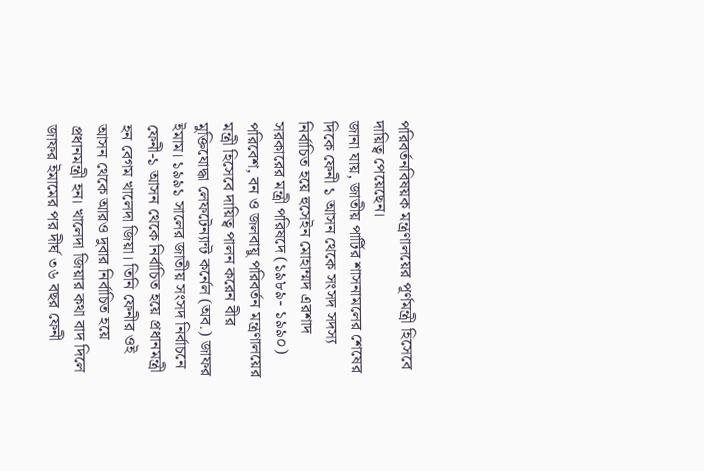পরিবর্তনবিষয়ক মন্ত্রণালয়ের পূর্ণমন্ত্রী হিসেবে দায়িত্ব পেয়েছেন।
জানা যায়, জাতীয় পার্টির শাসনামলের শেষের দিকে ফেনী ১ আসন থেকে সংসদ সদস্য নির্বাচিত হয়ে হুসেইন মোহাম্মদ এরশাদ সরকারের মন্ত্রী পরিষদে (১৯৮৯- ১৯৯০) পরিবেশ, বন ও জলবায়ু পরিবর্তন মন্ত্রণালয়ের মন্ত্রী হিসেবে দায়িত্ব পালন করেন বীর মুক্তিযোদ্ধা লেফটেন্যান্ট কর্নেল (অব.) জাফর ইমাম। ১৯৯১ সালের জাতীয় সংসদ নির্বাচনে ফেনী-১ আসন থেকে নির্বাচিত হয়ে প্রধানমন্ত্রী হন বেগম খালেদা জিয়া। তিনি ফেনীর ওই আসন থেকে আরও দুবার নির্বাচিত হয়ে প্রধানমন্ত্রী হন। খালেদা জিয়ার কথা বাদ দিলে জাফর ইমামের পর দীর্ঘ ৩৬ বছর ফেনী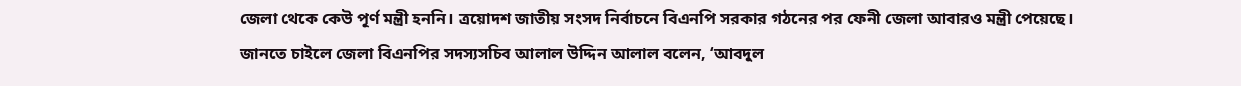জেলা থেকে কেউ পূর্ণ মন্ত্রী হননি। ত্রয়োদশ জাতীয় সংসদ নির্বাচনে বিএনপি সরকার গঠনের পর ফেনী জেলা আবারও মন্ত্রী পেয়েছে।
জানতে চাইলে জেলা বিএনপির সদস্যসচিব আলাল উদ্দিন আলাল বলেন, ‘আবদুল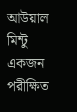আউয়াল মিন্টু একজন পরীক্ষিত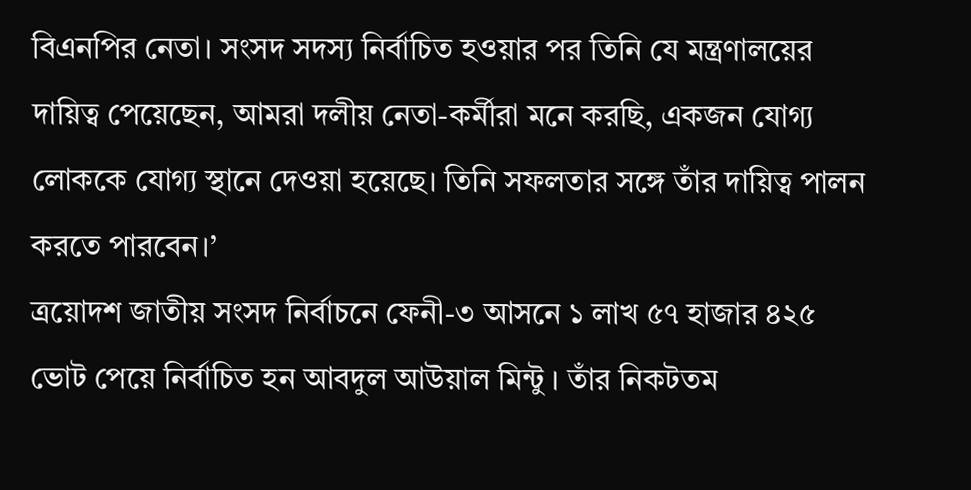বিএনপির নেতা। সংসদ সদস্য নির্বাচিত হওয়ার পর তিনি যে মন্ত্রণালয়ের দায়িত্ব পেয়েছেন, আমরা দলীয় নেতা-কর্মীরা মনে করছি, একজন যোগ্য লোককে যোগ্য স্থানে দেওয়া হয়েছে। তিনি সফলতার সঙ্গে তাঁর দায়িত্ব পালন করতে পারবেন।’
ত্রয়োদশ জাতীয় সংসদ নির্বাচনে ফেনী-৩ আসনে ১ লাখ ৫৭ হাজার ৪২৫ ভোট পেয়ে নির্বাচিত হন আবদুল আউয়াল মিন্টু । তাঁর নিকটতম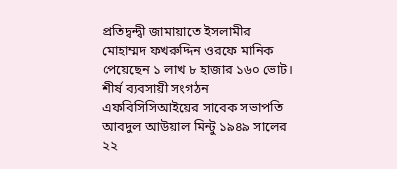প্রতিদ্বন্দ্বী জামায়াতে ইসলামীর মোহাম্মদ ফখরুদ্দিন ওরফে মানিক পেয়েছেন ১ লাখ ৮ হাজার ১৬০ ভোট।
শীর্ষ ব্যবসায়ী সংগঠন এফবিসিসিআইয়ের সাবেক সভাপতি আবদুল আউয়াল মিন্টু ১৯৪৯ সালের ২২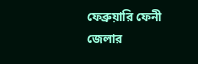ফেব্রুয়ারি ফেনী জেলার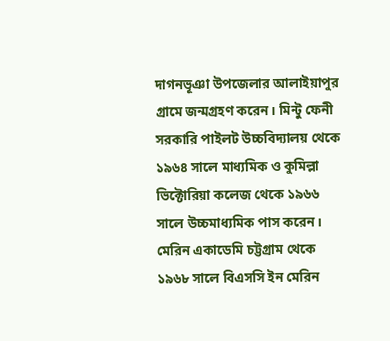দাগনভূঞা উপজেলার আলাইয়াপুর গ্রামে জন্মগ্রহণ করেন। মিন্টু ফেনী সরকারি পাইলট উচ্চবিদ্যালয় থেকে ১৯৬৪ সালে মাধ্যমিক ও কুমিল্লা ভিক্টোরিয়া কলেজ থেকে ১৯৬৬ সালে উচ্চমাধ্যমিক পাস করেন। মেরিন একাডেমি চট্টগ্রাম থেকে ১৯৬৮ সালে বিএসসি ইন মেরিন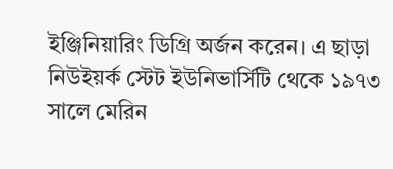ইঞ্জিনিয়ারিং ডিগ্রি অর্জন করেন। এ ছাড়া নিউইয়র্ক স্টেট ইউনিভার্সিটি থেকে ১৯৭৩ সালে মেরিন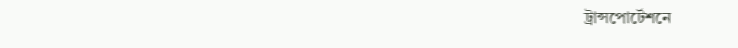ট্রান্সপোর্টেশনে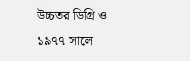উচ্চতর ডিগ্রি ও ১৯৭৭ সালে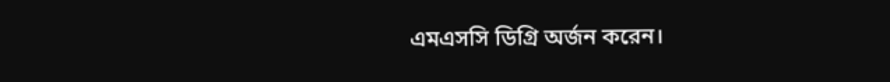এমএসসি ডিগ্রি অর্জন করেন।